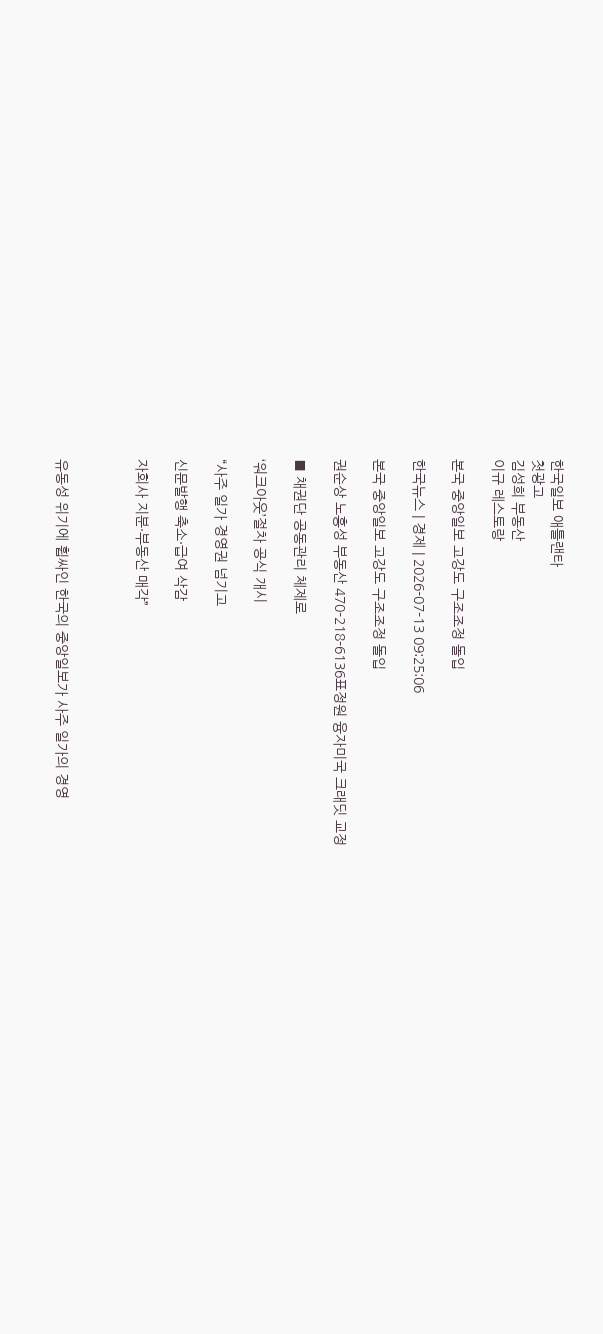한국일보 애틀랜타
첫광고
김성희 부동산
이규 레스토랑

본국 중앙일보 고강도 구조조정 돌입

한국뉴스 | 경제 | 2026-07-13 09:25:06

본국 중앙일보 고강도 구조조정 돌입

권순상 노흥성 부동산 470-218-6136표정원 융자미국 크래딧 교정

■ 채권단 공동관리 체제로

‘워크아웃’절차 공식 개시

“사주 일가 경영권 넘기고

신문발행 축소·급여 삭감

자회사 지분·부동산 매각”



유동성 위기에 휩싸인 한국의 중앙일보가 사주 일가의 경영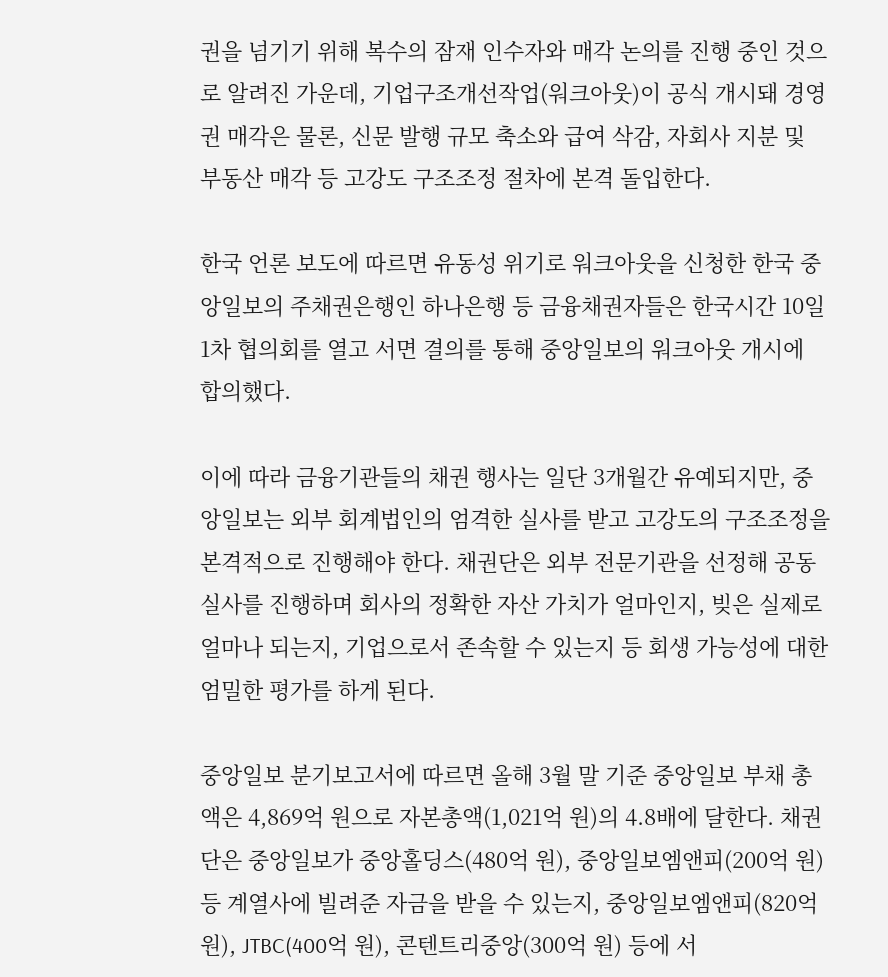권을 넘기기 위해 복수의 잠재 인수자와 매각 논의를 진행 중인 것으로 알려진 가운데, 기업구조개선작업(워크아웃)이 공식 개시돼 경영권 매각은 물론, 신문 발행 규모 축소와 급여 삭감, 자회사 지분 및 부동산 매각 등 고강도 구조조정 절차에 본격 돌입한다.

한국 언론 보도에 따르면 유동성 위기로 워크아웃을 신청한 한국 중앙일보의 주채권은행인 하나은행 등 금융채권자들은 한국시간 10일 1차 협의회를 열고 서면 결의를 통해 중앙일보의 워크아웃 개시에 합의했다.

이에 따라 금융기관들의 채권 행사는 일단 3개월간 유예되지만, 중앙일보는 외부 회계법인의 엄격한 실사를 받고 고강도의 구조조정을 본격적으로 진행해야 한다. 채권단은 외부 전문기관을 선정해 공동 실사를 진행하며 회사의 정확한 자산 가치가 얼마인지, 빚은 실제로 얼마나 되는지, 기업으로서 존속할 수 있는지 등 회생 가능성에 대한 엄밀한 평가를 하게 된다.

중앙일보 분기보고서에 따르면 올해 3월 말 기준 중앙일보 부채 총액은 4,869억 원으로 자본총액(1,021억 원)의 4.8배에 달한다. 채권단은 중앙일보가 중앙홀딩스(480억 원), 중앙일보엠앤피(200억 원) 등 계열사에 빌려준 자금을 받을 수 있는지, 중앙일보엠앤피(820억 원), JTBC(400억 원), 콘텐트리중앙(300억 원) 등에 서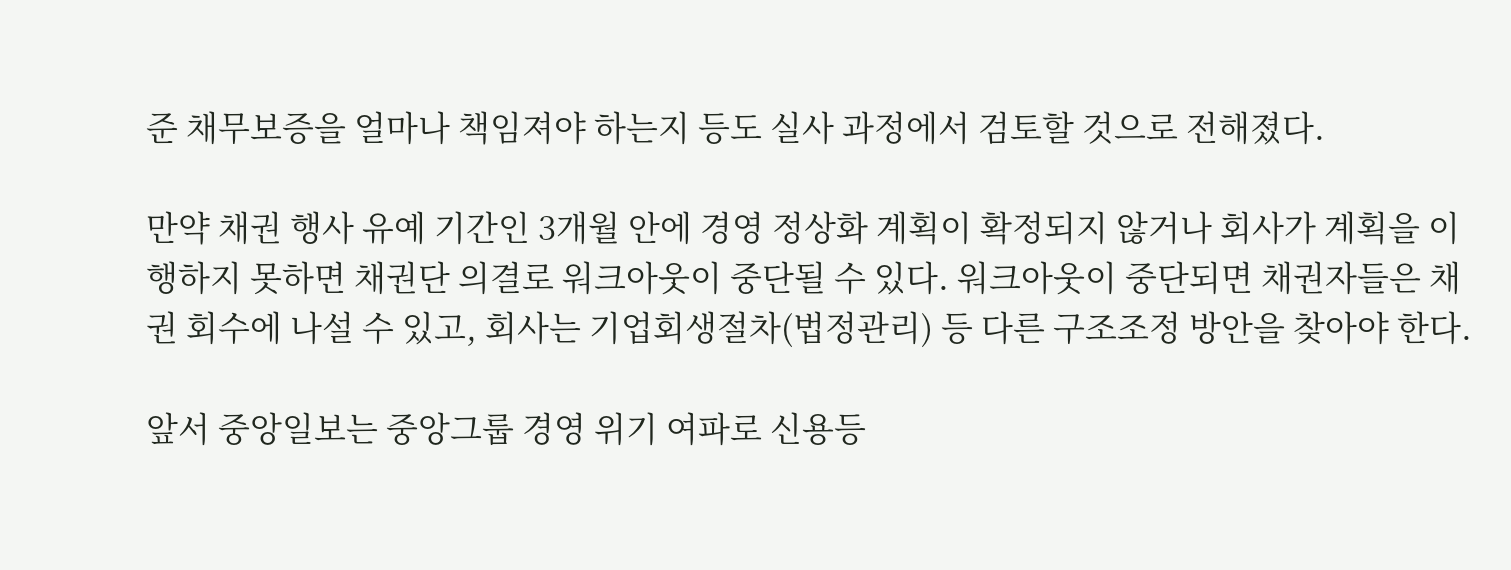준 채무보증을 얼마나 책임져야 하는지 등도 실사 과정에서 검토할 것으로 전해졌다.

만약 채권 행사 유예 기간인 3개월 안에 경영 정상화 계획이 확정되지 않거나 회사가 계획을 이행하지 못하면 채권단 의결로 워크아웃이 중단될 수 있다. 워크아웃이 중단되면 채권자들은 채권 회수에 나설 수 있고, 회사는 기업회생절차(법정관리) 등 다른 구조조정 방안을 찾아야 한다.

앞서 중앙일보는 중앙그룹 경영 위기 여파로 신용등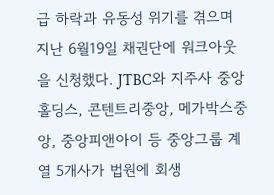급 하락과 유동성 위기를 겪으며 지난 6월19일 채권단에 워크아웃을 신청했다. JTBC와 지주사 중앙홀딩스, 콘텐트리중앙, 메가박스중앙, 중앙피앤아이 등 중앙그룹 계열 5개사가 법원에 회생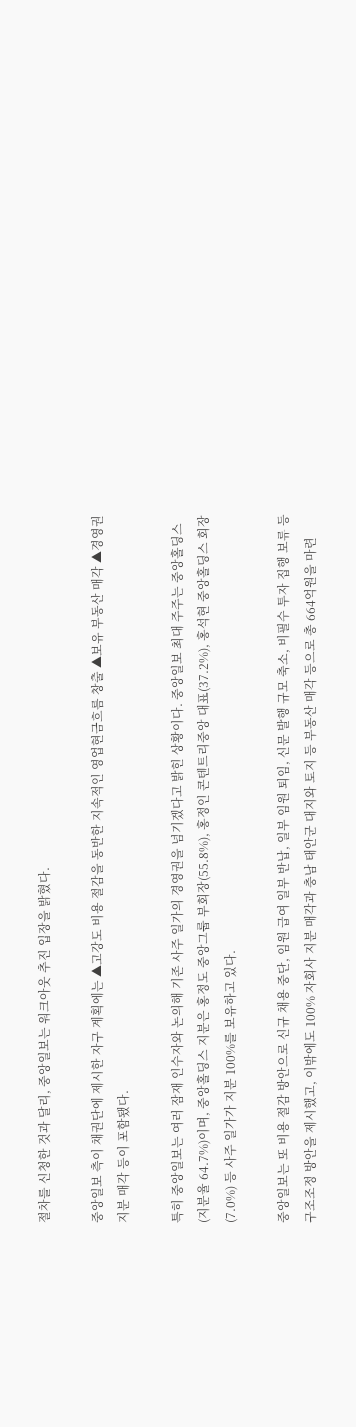절차를 신청한 것과 달리, 중앙일보는 워크아웃 추진 입장을 밝혔다.

중앙일보 측이 채권단에 제시한 자구 계획에는 ▲고강도 비용 절감을 동반한 지속적인 영업현금흐름 창출 ▲보유 부동산 매각 ▲경영권 지분 매각 등이 포함됐다.

특히 중앙일보는 여러 잠재 인수자와 논의해 기존 사주 일가의 경영권을 넘기겠다고 밝힌 상황이다. 중앙일보 최대 주주는 중앙홀딩스(지분율 64.7%)이며, 중앙홀딩스 지분은 홍정도 중앙그룹 부회장(55.8%), 홍정인 콘텐트리중앙 대표(37.2%), 홍석현 중앙홀딩스 회장(7.0%) 등 사주 일가가 지분 100%를 보유하고 있다.

중앙일보는 또 비용 절감 방안으로 신규 채용 중단, 임원 급여 일부 반납, 일부 임원 퇴임, 신문 발행 규모 축소, 비필수 투자 집행 보류 등 구조조정 방안을 제시했고, 이밖에도 100% 자회사 지분 매각과 충남 태안군 대지와 토지 등 부동산 매각 등으로 총 664억원을 마련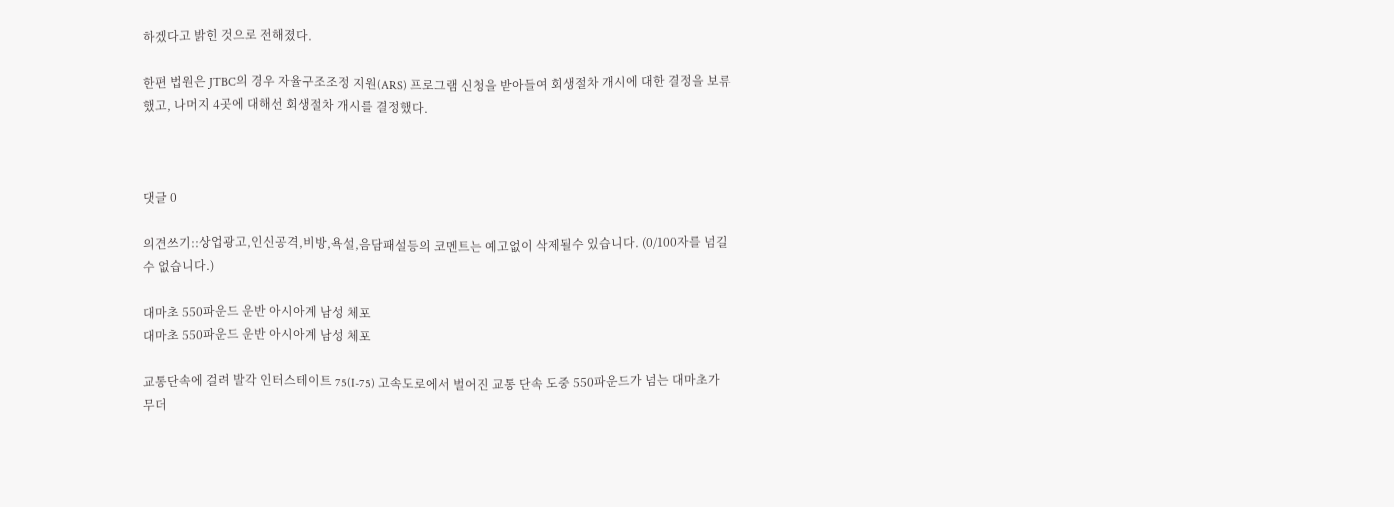하겠다고 밝힌 것으로 전해졌다.

한편 법원은 JTBC의 경우 자율구조조정 지원(ARS) 프로그램 신청을 받아들여 회생절차 개시에 대한 결정을 보류했고, 나머지 4곳에 대해선 회생절차 개시를 결정했다.



댓글 0

의견쓰기::상업광고,인신공격,비방,욕설,음담패설등의 코멘트는 예고없이 삭제될수 있습니다. (0/100자를 넘길 수 없습니다.)

대마초 550파운드 운반 아시아계 남성 체포
대마초 550파운드 운반 아시아계 남성 체포

교통단속에 걸려 발각 인터스테이트 75(I-75) 고속도로에서 벌어진 교통 단속 도중 550파운드가 넘는 대마초가 무더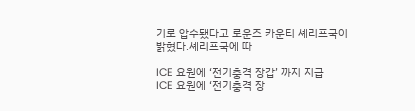기로 압수됐다고 로운즈 카운티 셰리프국이 밝혔다.셰리프국에 따

ICE 요원에 ‘전기충격 장갑’ 까지 지급
ICE 요원에 ‘전기충격 장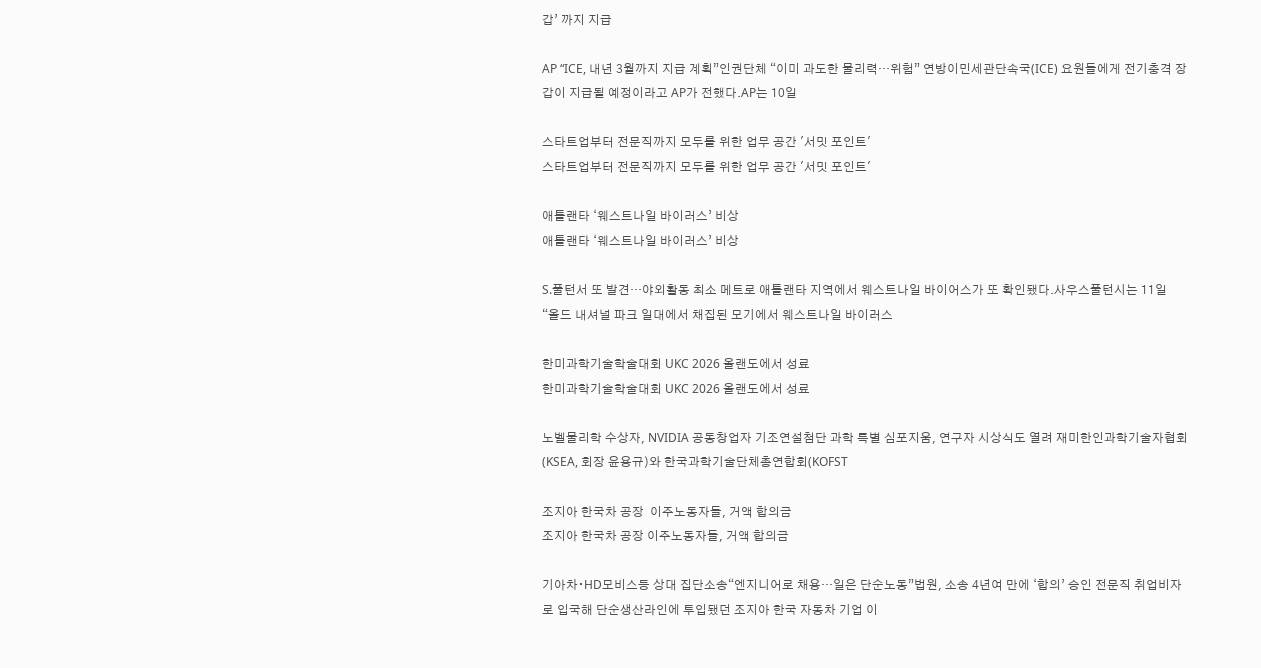갑’ 까지 지급

AP “ICE, 내년 3월까지 지급 계획”인권단체 “이미 과도한 물리력…위험” 연방이민세관단속국(ICE) 요원들에게 전기충격 장갑이 지급될 예정이라고 AP가 전했다.AP는 10일

스타트업부터 전문직까지 모두를 위한 업무 공간 '서밋 포인트'
스타트업부터 전문직까지 모두를 위한 업무 공간 '서밋 포인트'

애틀랜타 ‘웨스트나일 바이러스’ 비상
애틀랜타 ‘웨스트나일 바이러스’ 비상

S.풀턴서 또 발견…야외활동 최소 메트로 애틀랜타 지역에서 웨스트나일 바이어스가 또 확인됐다.사우스풀턴시는 11일  “올드 내셔널 파크 일대에서 채집된 모기에서 웨스트나일 바이러스

한미과학기술학술대회 UKC 2026 올랜도에서 성료
한미과학기술학술대회 UKC 2026 올랜도에서 성료

노벨물리학 수상자, NVIDIA 공동창업자 기조연설첨단 과학 특별 심포지움, 연구자 시상식도 열려 재미한인과학기술자협회(KSEA, 회장 윤용규)와 한국과학기술단체총연합회(KOFST

조지아 한국차 공장  이주노동자들, 거액 합의금
조지아 한국차 공장 이주노동자들, 거액 합의금

기아차∙HD모비스등 상대 집단소송“엔지니어로 채용…일은 단순노동”법원, 소송 4년여 만에 ‘합의’ 승인 전문직 취업비자로 입국해 단순생산라인에 투입됐던 조지아 한국 자동차 기업 이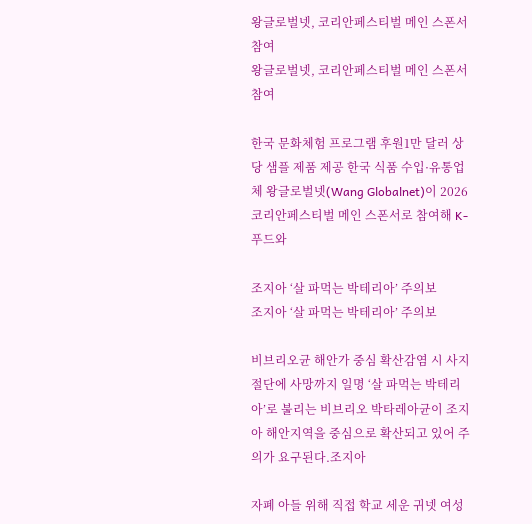왕글로벌넷, 코리안페스티벌 메인 스폰서 참여
왕글로벌넷, 코리안페스티벌 메인 스폰서 참여

한국 문화체험 프로그램 후원1만 달러 상당 샘플 제품 제공 한국 식품 수입·유통업체 왕글로벌넷(Wang Globalnet)이 2026 코리안페스티벌 메인 스폰서로 참여해 K-푸드와

조지아 ‘살 파먹는 박테리아’ 주의보
조지아 ‘살 파먹는 박테리아’ 주의보

비브리오균 해안가 중심 확산감염 시 사지절단에 사망까지 일명 ‘살 파먹는 박테리아’로 불리는 비브리오 박타레아균이 조지아 해안지역을 중심으로 확산되고 있어 주의가 요구된다.조지아

자폐 아들 위해 직접 학교 세운 귀넷 여성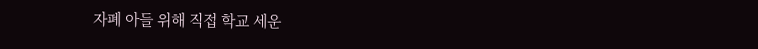자폐 아들 위해 직접 학교 세운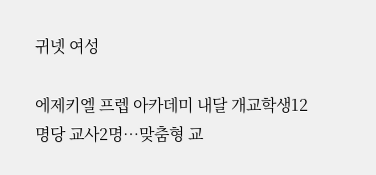귀넷 여성

에제키엘 프렙 아카데미 내달 개교학생12명당 교사2명…맞춤형 교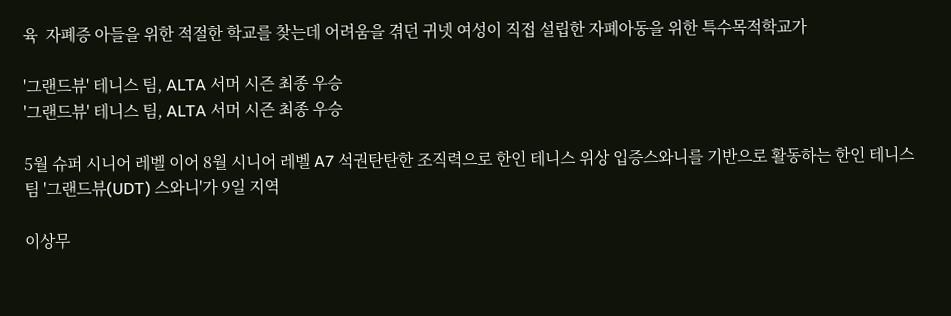육  자폐증 아들을 위한 적절한 학교를 찾는데 어려움을 겪던 귀넷 여성이 직접 설립한 자폐아동을 위한 특수목적학교가

'그랜드뷰' 테니스 팀, ALTA 서머 시즌 최종 우승
'그랜드뷰' 테니스 팀, ALTA 서머 시즌 최종 우승

5월 슈퍼 시니어 레벨 이어 8월 시니어 레벨 A7 석권탄탄한 조직력으로 한인 테니스 위상 입증스와니를 기반으로 활동하는 한인 테니스 팀 '그랜드뷰(UDT) 스와니'가 9일 지역

이상무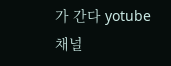가 간다 yotube 채널